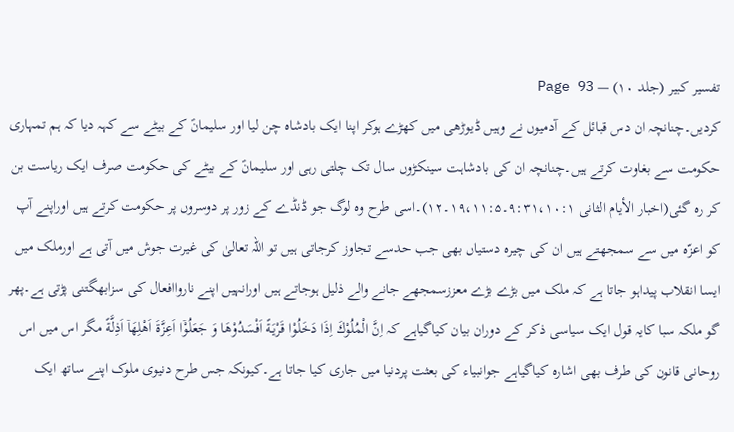تفسیر کبیر (جلد ۱۰) — Page 93
کردیں۔چنانچہ ان دس قبائل کے آدمیوں نے وہیں ڈیوڑھی میں کھڑے ہوکر اپنا ایک بادشاہ چن لیا اور سلیمانؑ کے بیٹے سے کہہ دیا کہ ہم تمہاری حکومت سے بغاوت کرتے ہیں۔چنانچہ ان کی بادشاہت سینکڑوں سال تک چلتی رہی اور سلیمانؑ کے بیٹے کی حکومت صرف ایک ریاست بن کر رہ گئی(اخبار الأیام الثانی ۹:۳۱،۱۰:۱۔۱۹،۱۱:۵۔۱۲)۔اسی طرح وہ لوگ جو ڈنڈے کے زور پر دوسروں پر حکومت کرتے ہیں اوراپنے آپ کو اعزّہ میں سے سمجھتے ہیں ان کی چیرہ دستیاں بھی جب حدسے تجاوز کرجاتی ہیں تو اللہ تعالیٰ کی غیرت جوش میں آتی ہے اورملک میں ایسا انقلاب پیداہو جاتا ہے کہ ملک میں بڑے بڑے معززسمجھے جانے والے ذلیل ہوجاتے ہیں اورانہیں اپنے نارواافعال کی سزابھگتنی پڑتی ہے۔پھر گو ملکہ سبا کایہ قول ایک سیاسی ذکر کے دوران بیان کیاگیاہے کہ اِنَّ الْمُلُوْكَ اِذَا دَخَلُوْا قَرْيَةً اَفْسَدُوْهَا وَ جَعَلُوْۤا اَعِزَّةَ اَهْلِهَاۤ اَذِلَّةً مگر اس میں اس روحانی قانون کی طرف بھی اشارہ کیاگیاہے جوانبیاء کی بعثت پردنیا میں جاری کیا جاتا ہے۔کیونکہ جس طرح دنیوی ملوک اپنے ساتھ ایک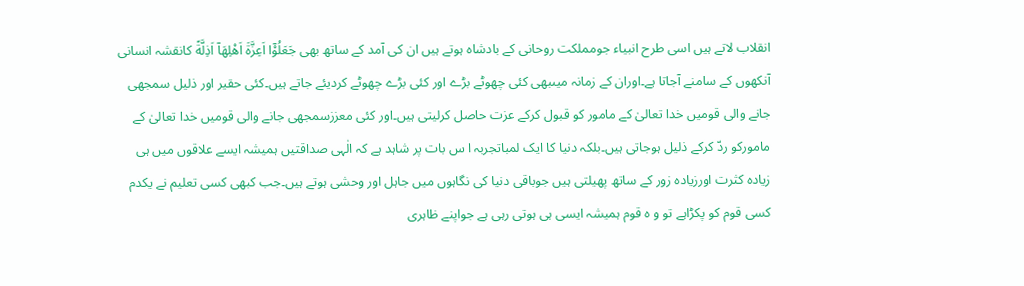انقلاب لاتے ہیں اسی طرح انبیاء جومملکت روحانی کے بادشاہ ہوتے ہیں ان کی آمد کے ساتھ بھی جَعَلُوْۤا اَعِزَّةَ اَهْلِهَاۤ اَذِلَّةً کانقشہ انسانی آنکھوں کے سامنے آجاتا ہے۔اوران کے زمانہ میںبھی کئی چھوٹے بڑے اور کئی بڑے چھوٹے کردیئے جاتے ہیں۔کئی حقیر اور ذلیل سمجھی جانے والی قومیں خدا تعالیٰ کے مامور کو قبول کرکے عزت حاصل کرلیتی ہیں۔اور کئی معززسمجھی جانے والی قومیں خدا تعالیٰ کے مامورکو ردّ کرکے ذلیل ہوجاتی ہیں۔بلکہ دنیا کا ایک لمباتجربہ ا س بات پر شاہد ہے کہ الٰہی صداقتیں ہمیشہ ایسے علاقوں میں ہی زیادہ کثرت اورزیادہ زور کے ساتھ پھیلتی ہیں جوباقی دنیا کی نگاہوں میں جاہل اور وحشی ہوتے ہیں۔جب کبھی کسی تعلیم نے یکدم کسی قوم کو پکڑاہے تو و ہ قوم ہمیشہ ایسی ہی ہوتی رہی ہے جواپنے ظاہری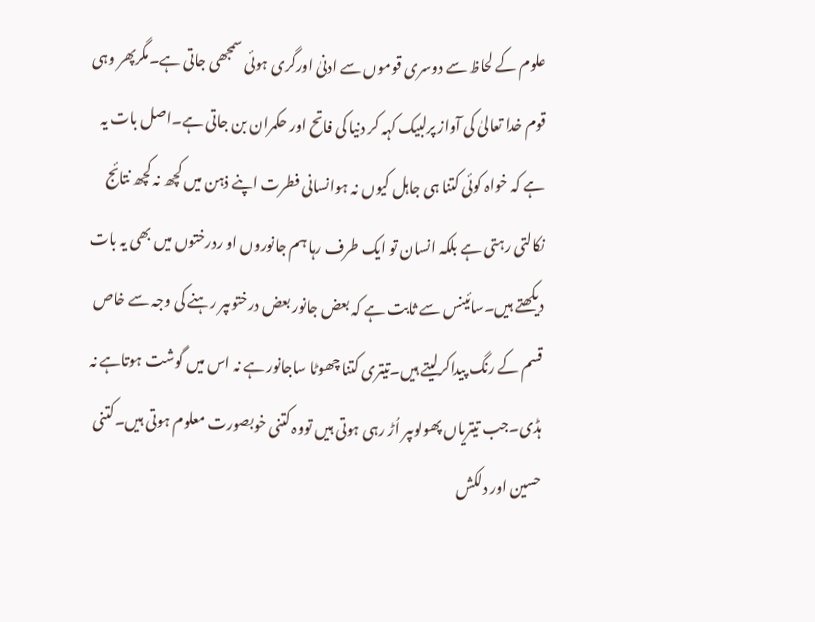علوم کے لحاظ سے دوسری قوموں سے ادنیٰ اورگری ہوئی سمجھی جاتی ہے۔مگرپھر وہی قوم خدا تعالیٰ کی آواز پرلبیک کہہ کر دنیا کی فاتح اور حکمران بن جاتی ہے۔اصل بات یہ ہے کہ خواہ کوئی کتنا ہی جاہل کیوں نہ ہوانسانی فطرت اپنے ذہن میں کچھ نہ کچھ نتائج نکالتی رہتی ہے بلکہ انسان تو ایک طرف رہا ہم جانوروں او ردرختوں میں بھی یہ بات دیکھتے ہیں۔سائینس سے ثابت ہے کہ بعض جانور بعض درختوںپر رہنے کی وجہ سے خاص قسم کے رنگ پیداکرلیتے ہیں۔تیتری کتنا چھوٹا ساجانور ہے نہ اس میں گوشت ہوتاہے نہ ہڈی۔جب تیتریاں پھولوںپر اُڑ رہی ہوتی ہیں تووہ کتنی خوبصورت معلوم ہوتی ہیں۔کتنی حسین اور دلکش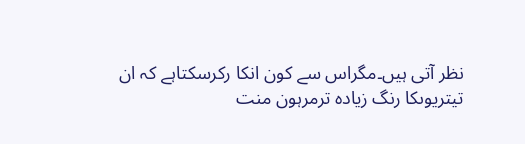نظر آتی ہیں۔مگراس سے کون انکا رکرسکتاہے کہ ان تیتریوںکا رنگ زیادہ ترمرہون منت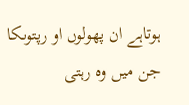ہوتاہے ان پھولوں او رپتوںکا جن میں وہ رہتی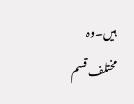ہیں۔وہ مختلف قسم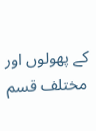کے پھولوں اور مختلف قسم